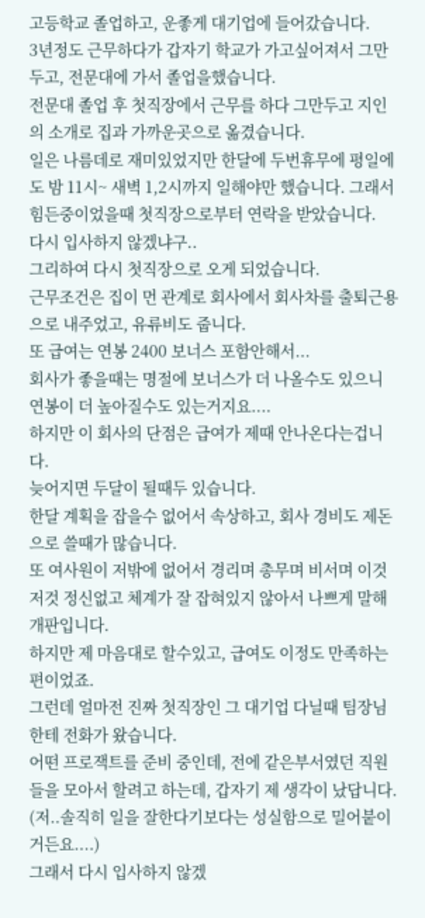고등학교 졸업하고, 운좋게 대기업에 들어갔습니다.
3년정도 근무하다가 갑자기 학교가 가고싶어져서 그만두고, 전문대에 가서 졸업을했습니다.
전문대 졸업 후 첫직장에서 근무를 하다 그만두고 지인의 소개로 집과 가까운곳으로 옮겼습니다.
일은 나름데로 재미있었지만 한달에 두번휴무에 평일에도 밤 11시~ 새벽 1,2시까지 일해야만 했습니다. 그래서 힘든중이었을때 첫직장으로부터 연락을 받았습니다.
다시 입사하지 않겠냐구..
그리하여 다시 첫직장으로 오게 되었습니다.
근무조건은 집이 먼 관계로 회사에서 회사차를 출퇴근용으로 내주었고, 유류비도 줍니다.
또 급여는 연봉 2400 보너스 포함안해서...
회사가 좋을때는 명절에 보너스가 더 나올수도 있으니 연봉이 더 높아질수도 있는거지요....
하지만 이 회사의 단점은 급여가 제때 안나온다는겁니다.
늦어지면 두달이 될때두 있습니다.
한달 계획을 잡을수 없어서 속상하고, 회사 경비도 제돈으로 쓸때가 많습니다.
또 여사원이 저밖에 없어서 경리며 총무며 비서며 이것저것 정신없고 체계가 잘 잡혀있지 않아서 나쁘게 말해 개판입니다.
하지만 제 마음대로 할수있고, 급여도 이정도 만족하는편이었죠.
그런데 얼마전 진짜 첫직장인 그 대기업 다닐때 팀장님한테 전화가 왔습니다.
어떤 프로잭트를 준비 중인데, 전에 같은부서였던 직원들을 모아서 할려고 하는데, 갑자기 제 생각이 났답니다.
(저..솔직히 일을 잘한다기보다는 성실함으로 밀어붙이거든요....)
그래서 다시 입사하지 않겠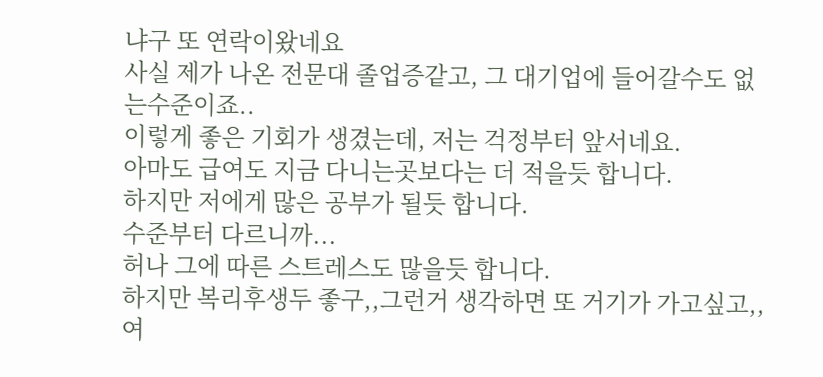냐구 또 연락이왔네요
사실 제가 나온 전문대 졸업증같고, 그 대기업에 들어갈수도 없는수준이죠..
이렇게 좋은 기회가 생겼는데, 저는 걱정부터 앞서네요.
아마도 급여도 지금 다니는곳보다는 더 적을듯 합니다.
하지만 저에게 많은 공부가 될듯 합니다.
수준부터 다르니까...
허나 그에 따른 스트레스도 많을듯 합니다.
하지만 복리후생두 좋구,,그런거 생각하면 또 거기가 가고싶고,,
여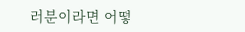러분이라면 어떻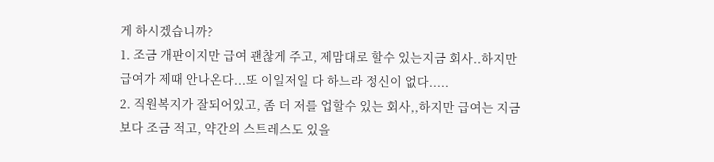게 하시겠습니까?
1. 조금 개판이지만 급여 괜찮게 주고, 제맘대로 할수 있는지금 회사..하지만 급여가 제때 안나온다...또 이일저일 다 하느라 정신이 없다.....
2. 직원복지가 잘되어있고, 좀 더 저를 업할수 있는 회사,,하지만 급여는 지금보다 조금 적고, 약간의 스트레스도 있을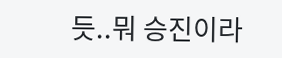듯..뭐 승진이라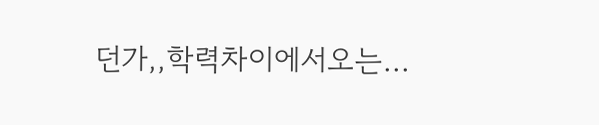던가,,학력차이에서오는...